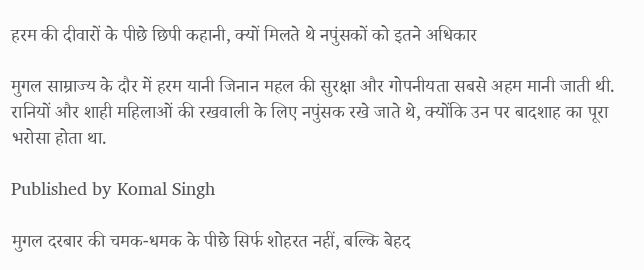हरम की दीवारों के पीछे छिपी कहानी, क्यों मिलते थे नपुंसकों को इतने अधिकार

मुगल साम्राज्य के दौर में हरम यानी जिनान महल की सुरक्षा और गोपनीयता सबसे अहम मानी जाती थी. रानियों और शाही महिलाओं की रखवाली के लिए नपुंसक रखे जाते थे, क्योंकि उन पर बादशाह का पूरा भरोसा होता था.

Published by Komal Singh

मुगल दरबार की चमक-धमक के पीछे सिर्फ शोहरत नहीं, बल्कि बेहद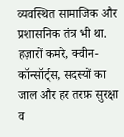व्यवस्थित सामाजिक और प्रशासनिक तंत्र भी था. हज़ारों कमरे, क्वीन-कॉन्सॉर्ट्स, सदस्यों का जाल और हर तरफ़ सुरक्षा व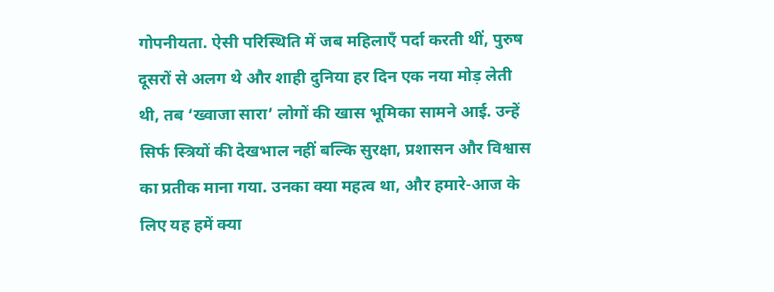गोपनीयता. ऐसी परिस्थिति में जब महिलाएँ पर्दा करती थीं, पुरुष दूसरों से अलग थे और शाही दुनिया हर दिन एक नया मोड़ लेती थी, तब ‘ख्वाजा सारा’ लोगों की खास भूमिका सामने आई. उन्हें सिर्फ स्त्रियों की देखभाल नहीं बल्कि सुरक्षा, प्रशासन और विश्वास का प्रतीक माना गया. उनका क्या महत्व था, और हमारे-आज के लिए यह हमें क्या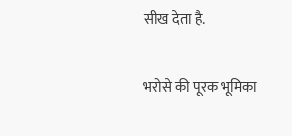सीख देता है.

भरोसे की पूरक भूमिका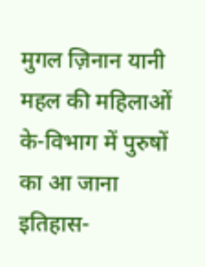मुगल ज़िनान यानी महल की महिलाओं के-विभाग में पुरुषों का आ जाना इतिहास-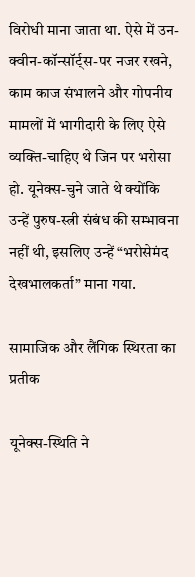विरोधी माना जाता था. ऐसे में उन-क्वीन-कॉन्सॉर्ट्स-पर नजर रखने, काम काज संभालने और गोपनीय मामलों में भागीदारी के लिए ऐसे व्यक्ति-चाहिए थे जिन पर भरोसा हो. यूनेक्स-चुने जाते थे क्योंकि उन्हें पुरुष-स्त्री संबंध की सम्भावना नहीं थी, इसलिए उन्हें “भरोसेमंद देखभालकर्ता” माना गया.

सामाजिक और लैंगिक स्थिरता का प्रतीक

यूनेक्स-स्थिति ने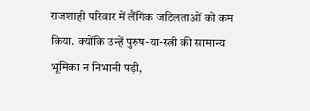राजशाही परिवार में लैंगिक जटिलताओं को कम किया. क्योंकि उन्हें पुरुष-या-स्त्री की सामान्य भूमिका न निभानी पड़ी,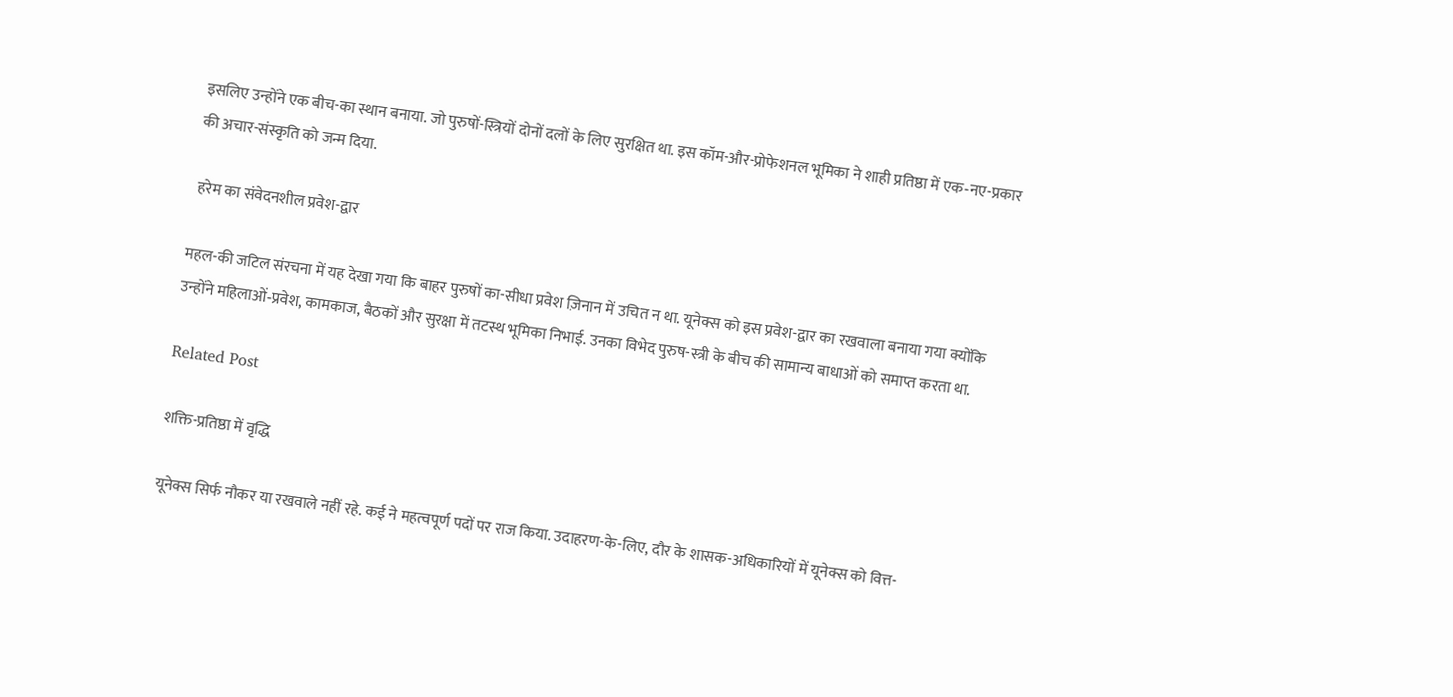इसलिए उन्होंने एक बीच-का स्थान बनाया. जो पुरुषों-स्त्रियों दोनों दलों के लिए सुरक्षित था. इस कॉम-और-प्रोफेशनल भूमिका ने शाही प्रतिष्ठा में एक‐नए-प्रकार की अचार-संस्कृति को जन्म दिया.

 हरेम का संवेदनशील प्रवेश-द्वार

महल-की जटिल संरचना में यह देखा गया कि बाहर पुरुषों का-सीधा प्रवेश ज़िनान में उचित न था. यूनेक्स को इस प्रवेश-द्वार का रखवाला बनाया गया क्योंकि उन्होंने महिलाओं‐प्रवेश, कामकाज, बैठकों और सुरक्षा में तटस्थ भूमिका निभाई. उनका विभेद पुरुष-स्त्री के बीच की सामान्य बाधाओं को समाप्त करता था.

Related Post

शक्ति-प्रतिष्ठा में वृद्धि

यूनेक्स सिर्फ नौकर या रखवाले नहीं रहे. कई ने महत्वपूर्ण पदों पर राज किया. उदाहरण-के-लिए, दौर के शासक-अधिकारियों में यूनेक्स को वित्त-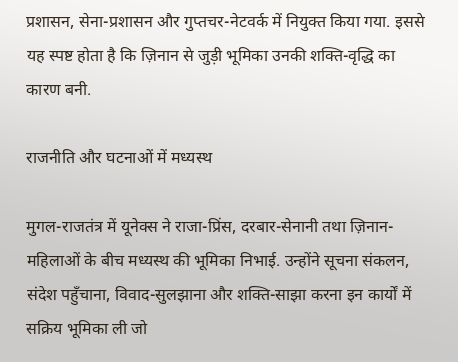प्रशासन, सेना-प्रशासन और गुप्तचर-नेटवर्क में नियुक्त किया गया. इससे यह स्पष्ट होता है कि ज़िनान से जुड़ी भूमिका उनकी शक्ति-वृद्धि का कारण बनी.

राजनीति और घटनाओं में मध्यस्थ

मुगल-राजतंत्र में यूनेक्स ने राजा-प्रिंस, दरबार-सेनानी तथा ज़िनान-महिलाओं के बीच मध्यस्थ की भूमिका निभाई. उन्होंने सूचना संकलन, संदेश पहुँचाना, विवाद-सुलझाना और शक्ति-साझा करना इन कार्यों में सक्रिय भूमिका ली जो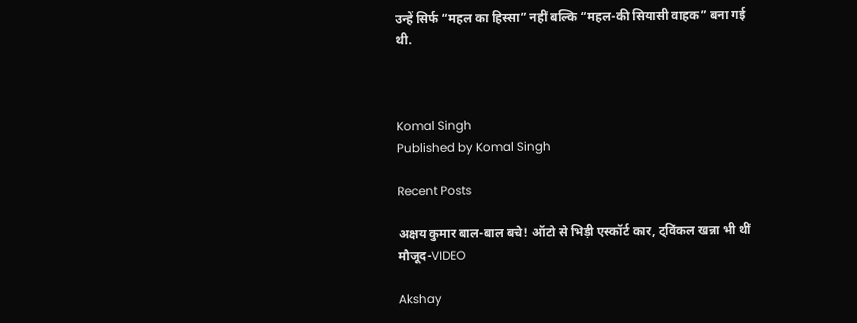उन्हें सिर्फ “महल का हिस्सा” नहीं बल्कि “महल-की सियासी वाहक” बना गई थी.



Komal Singh
Published by Komal Singh

Recent Posts

अक्षय कुमार बाल-बाल बचे! ऑटो से भिड़ी एस्कॉर्ट कार, ट्विंकल खन्ना भी थीं मौजूद-VIDEO

Akshay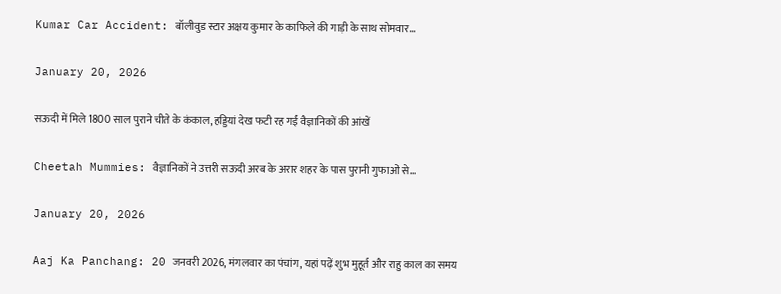Kumar Car Accident: बॉलीवुड स्टार अक्षय कुमार के काफिले की गाड़ी के साथ सोमवार…

January 20, 2026

सऊदी में मिले 1800 साल पुराने चीते के कंकाल, हड्डियां देख फटी रह गईं वैज्ञानिकों की आंखें

Cheetah Mummies: वैज्ञानिकों ने उत्तरी सऊदी अरब के अरार शहर के पास पुरानी गुफाओं से…

January 20, 2026

Aaj Ka Panchang: 20 जनवरी 2026, मंगलवार का पंचांग, यहां पढ़ें शुभ मुहूर्त और राहु काल का समय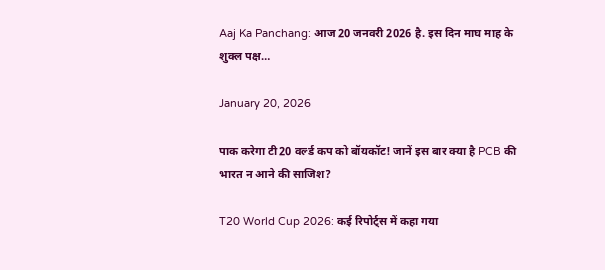Aaj Ka Panchang: आज 20 जनवरी 2026 है. इस दिन माघ माह के शुक्ल पक्ष…

January 20, 2026

पाक करेगा टी20 वर्ल्ड कप को बॉयकॉट! जानें इस बार क्या है PCB की भारत न आने की साजिश?

T20 World Cup 2026: कई रिपोर्ट्स में कहा गया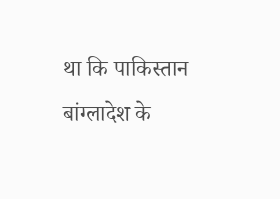था कि पाकिस्तान बांग्लादेश के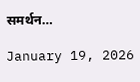समर्थन…

January 19, 2026